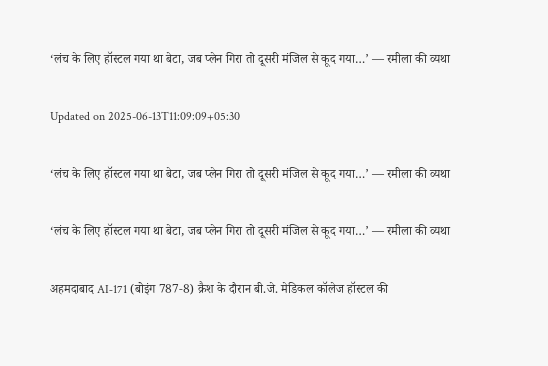‘लंच के लिए हॉस्टल गया था बेटा, जब प्लेन गिरा तो दूसरी मंजिल से कूद गया…’ — रमीला की व्यथा

Updated on 2025-06-13T11:09:09+05:30

‘लंच के लिए हॉस्टल गया था बेटा, जब प्लेन गिरा तो दूसरी मंजिल से कूद गया…’ — रमीला की व्यथा

‘लंच के लिए हॉस्टल गया था बेटा, जब प्लेन गिरा तो दूसरी मंजिल से कूद गया…’ — रमीला की व्यथा

अहमदाबाद AI‑171 (बोइंग 787‑8) क्रैश के दौरान बी.जे. मेडिकल कॉलेज हॉस्टल की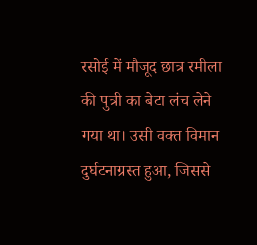रसोई में मौजूद छात्र रमीला की पुत्री का बेटा लंच लेने गया था। उसी वक्त विमान दुर्घटनाग्रस्त हुआ, जिससे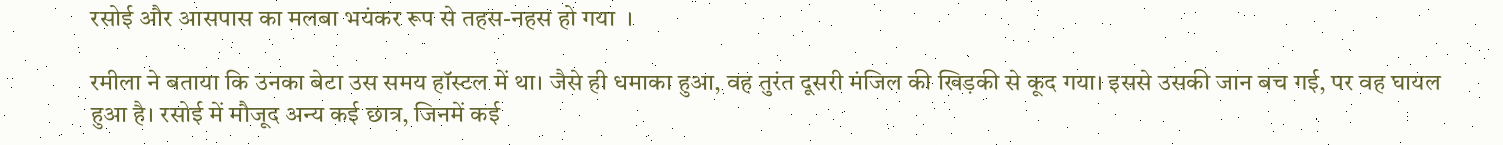रसोई और आसपास का मलबा भयंकर रूप से तहस-नहस हो गया  ।

रमीला ने बताया कि उनका बेटा उस समय हॉस्टल में था। जैसे ही धमाका हुआ, वह तुरंत दूसरी मंजिल की खिड़की से कूद गया। इससे उसकी जान बच गई, पर वह घायल हुआ है। रसोई में मौजूद अन्य कई छात्र, जिनमें कई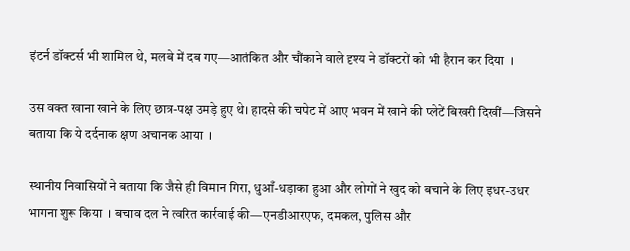इंटर्न डॉक्टर्स भी शामिल थे, मलबे में दब गए—आतंकित और चौंकाने वाले दृश्य ने डॉक्टरों को भी हैरान कर दिया  ।

उस वक्त खाना खाने के लिए छात्र-पक्ष उमड़े हुए थे। हादसे की चपेट में आए भवन में खाने की प्लेटें बिखरी दिखीं—जिसने बताया कि ये दर्दनाक क्षण अचानक आया  ।

स्थानीय निवासियों ने बताया कि जैसे ही विमान गिरा, धुआँ-धड़ाका हुआ और लोगों ने खुद को बचाने के लिए इधर-उधर भागना शुरू किया  । बचाव दल ने त्वरित कार्रवाई की—एनडीआरएफ, दमकल, पुलिस और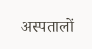अस्पतालों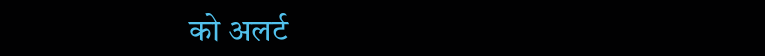को अलर्ट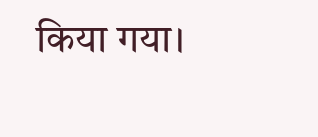किया गया।